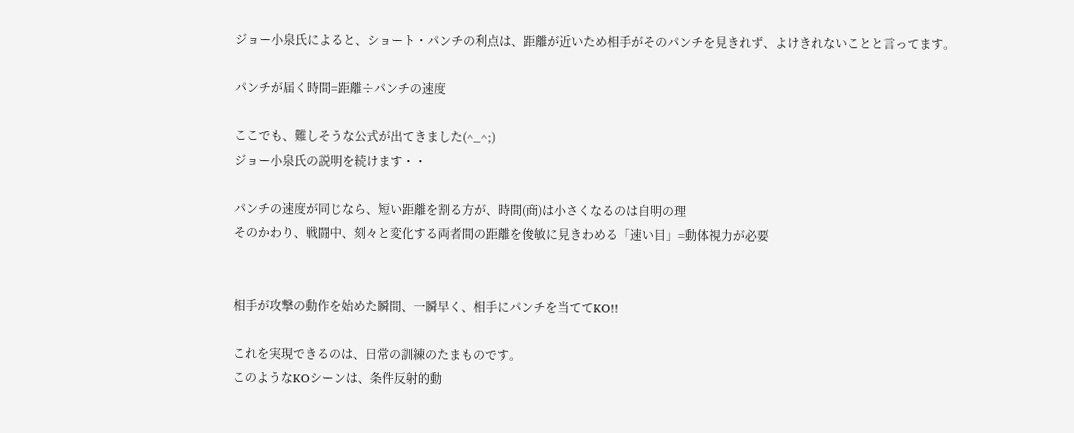ジョー小泉氏によると、ショート・パンチの利点は、距離が近いため相手がそのパンチを見きれず、よけきれないことと言ってます。

パンチが届く時間=距離÷パンチの速度

ここでも、難しそうな公式が出てきました(^_^;)
ジョー小泉氏の説明を続けます・・

パンチの速度が同じなら、短い距離を割る方が、時間(商)は小さくなるのは自明の理
そのかわり、戦闘中、刻々と変化する両者間の距離を俊敏に見きわめる「速い目」=動体視力が必要


相手が攻撃の動作を始めた瞬間、一瞬早く、相手にパンチを当ててKO!!

これを実現できるのは、日常の訓練のたまものです。
このようなKOシーンは、条件反射的動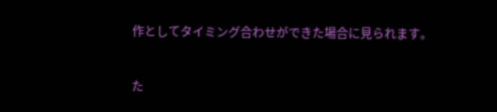作としてタイミング合わせができた場合に見られます。


た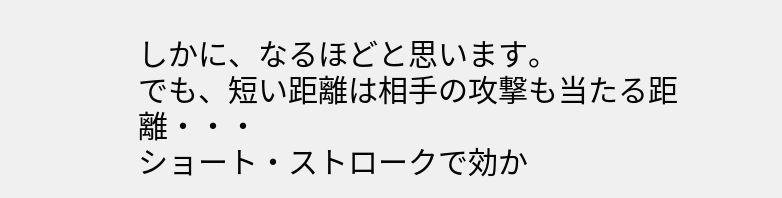しかに、なるほどと思います。
でも、短い距離は相手の攻撃も当たる距離・・・
ショート・ストロークで効か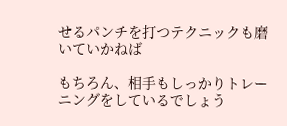せるパンチを打つテクニックも磨いていかねば

もちろん、相手もしっかりトレーニングをしているでしょう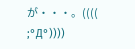が・・・。(((( ;°Д°))))